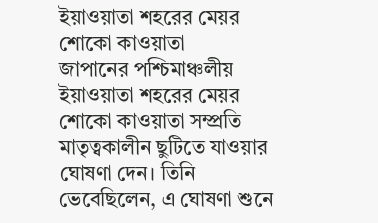ইয়াওয়াতা শহরের মেয়র শোকো কাওয়াতা
জাপানের পশ্চিমাঞ্চলীয় ইয়াওয়াতা শহরের মেয়র শোকো কাওয়াতা সম্প্রতি মাতৃত্বকালীন ছুটিতে যাওয়ার ঘোষণা দেন। তিনি ভেবেছিলেন, এ ঘোষণা শুনে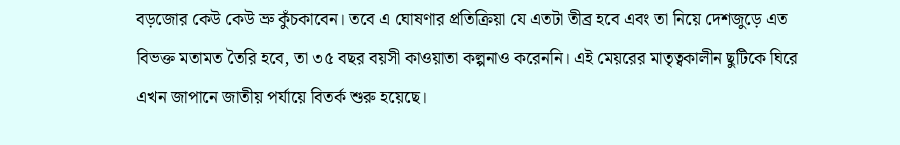বড়জোর কেউ কেউ ভ্রু কুঁচকাবেন। তবে এ ঘোষণার প্রতিক্রিয়া যে এতটা তীব্র হবে এবং তা নিয়ে দেশজুড়ে এত বিভক্ত মতামত তৈরি হবে, তা ৩৫ বছর বয়সী কাওয়াতা কল্পনাও করেননি। এই মেয়রের মাতৃত্বকালীন ছুটিকে ঘিরে এখন জাপানে জাতীয় পর্যায়ে বিতর্ক শুরু হয়েছে।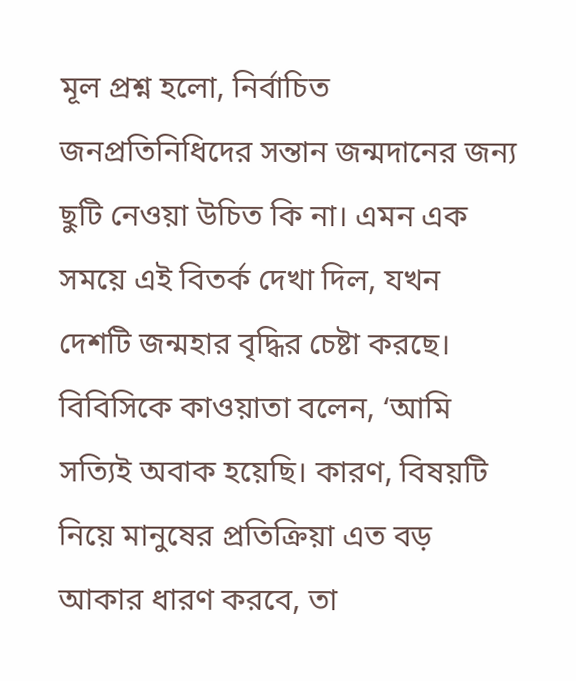মূল প্রশ্ন হলো, নির্বাচিত জনপ্রতিনিধিদের সন্তান জন্মদানের জন্য ছুটি নেওয়া উচিত কি না। এমন এক সময়ে এই বিতর্ক দেখা দিল, যখন দেশটি জন্মহার বৃদ্ধির চেষ্টা করছে।
বিবিসিকে কাওয়াতা বলেন, ‘আমি সত্যিই অবাক হয়েছি। কারণ, বিষয়টি নিয়ে মানুষের প্রতিক্রিয়া এত বড় আকার ধারণ করবে, তা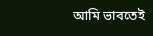আমি ভাবতেই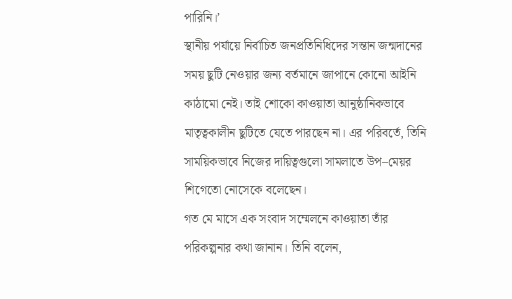পারিনি।’
স্থানীয় পর্যায়ে নির্বাচিত জনপ্রতিনিধিদের সন্তান জন্মদানের সময় ছুটি নেওয়ার জন্য বর্তমানে জাপানে কোনো আইনি কাঠামো নেই। তাই শোকো কাওয়াতা আনুষ্ঠানিকভাবে মাতৃত্বকালীন ছুটিতে যেতে পারছেন না। এর পরিবর্তে, তিনি সাময়িকভাবে নিজের দায়িত্বগুলো সামলাতে উপ–মেয়র শিগেতো নোসেকে বলেছেন।
গত মে মাসে এক সংবাদ সম্মেলনে কাওয়াতা তাঁর পরিকল্পনার কথা জানান। তিনি বলেন,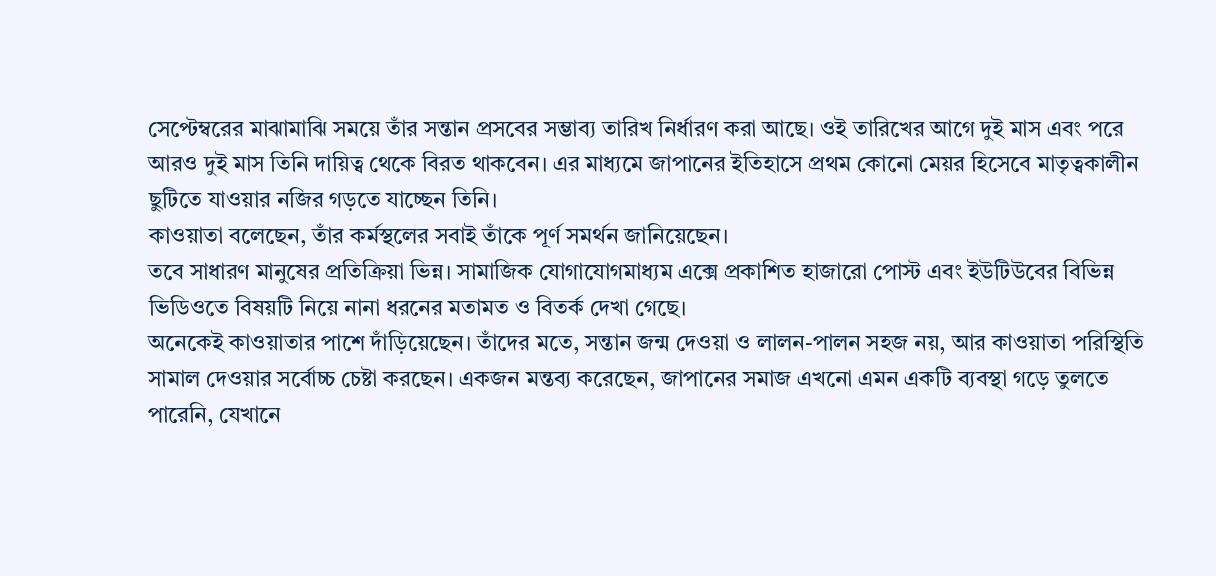সেপ্টেম্বরের মাঝামাঝি সময়ে তাঁর সন্তান প্রসবের সম্ভাব্য তারিখ নির্ধারণ করা আছে। ওই তারিখের আগে দুই মাস এবং পরে আরও দুই মাস তিনি দায়িত্ব থেকে বিরত থাকবেন। এর মাধ্যমে জাপানের ইতিহাসে প্রথম কোনো মেয়র হিসেবে মাতৃত্বকালীন ছুটিতে যাওয়ার নজির গড়তে যাচ্ছেন তিনি।
কাওয়াতা বলেছেন, তাঁর কর্মস্থলের সবাই তাঁকে পূর্ণ সমর্থন জানিয়েছেন।
তবে সাধারণ মানুষের প্রতিক্রিয়া ভিন্ন। সামাজিক যোগাযোগমাধ্যম এক্সে প্রকাশিত হাজারো পোস্ট এবং ইউটিউবের বিভিন্ন ভিডিওতে বিষয়টি নিয়ে নানা ধরনের মতামত ও বিতর্ক দেখা গেছে।
অনেকেই কাওয়াতার পাশে দাঁড়িয়েছেন। তাঁদের মতে, সন্তান জন্ম দেওয়া ও লালন-পালন সহজ নয়, আর কাওয়াতা পরিস্থিতি সামাল দেওয়ার সর্বোচ্চ চেষ্টা করছেন। একজন মন্তব্য করেছেন, জাপানের সমাজ এখনো এমন একটি ব্যবস্থা গড়ে তুলতে পারেনি, যেখানে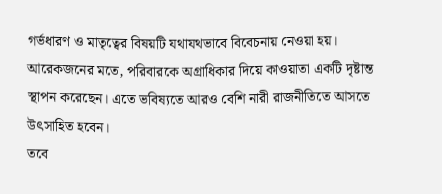গর্ভধারণ ও মাতৃত্বের বিষয়টি যথাযথভাবে বিবেচনায় নেওয়া হয়।
আরেকজনের মতে, পরিবারকে অগ্রাধিকার দিয়ে কাওয়াতা একটি দৃষ্টান্ত স্থাপন করেছেন। এতে ভবিষ্যতে আরও বেশি নারী রাজনীতিতে আসতে উৎসাহিত হবেন।
তবে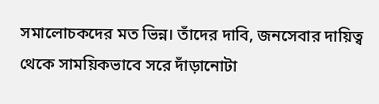সমালোচকদের মত ভিন্ন। তাঁদের দাবি, জনসেবার দায়িত্ব থেকে সাময়িকভাবে সরে দাঁড়ানোটা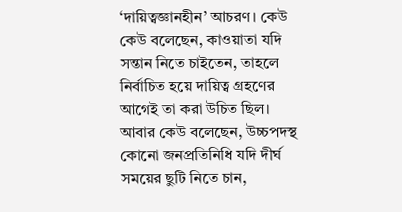‘দায়িত্বজ্ঞানহীন’ আচরণ। কেউ কেউ বলেছেন, কাওয়াতা যদি সন্তান নিতে চাইতেন, তাহলে নির্বাচিত হয়ে দায়িত্ব গ্রহণের আগেই তা করা উচিত ছিল। আবার কেউ বলেছেন, উচ্চপদস্থ কোনো জনপ্রতিনিধি যদি দীর্ঘ সময়ের ছুটি নিতে চান,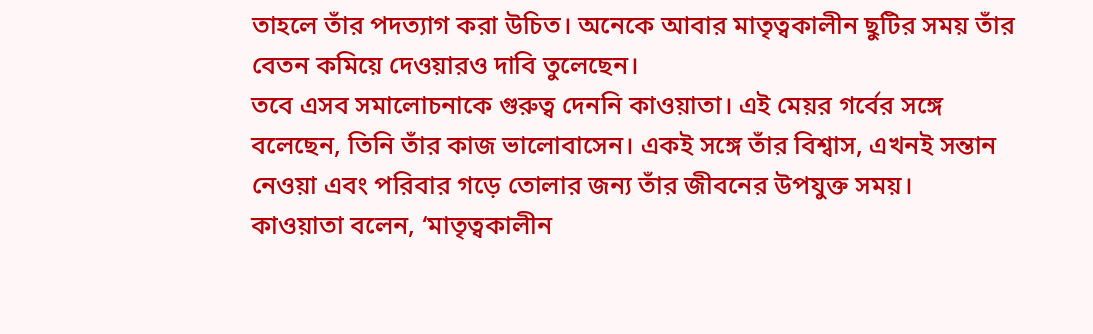তাহলে তাঁর পদত্যাগ করা উচিত। অনেকে আবার মাতৃত্বকালীন ছুটির সময় তাঁর বেতন কমিয়ে দেওয়ারও দাবি তুলেছেন।
তবে এসব সমালোচনাকে গুরুত্ব দেননি কাওয়াতা। এই মেয়র গর্বের সঙ্গে বলেছেন, তিনি তাঁর কাজ ভালোবাসেন। একই সঙ্গে তাঁর বিশ্বাস, এখনই সন্তান নেওয়া এবং পরিবার গড়ে তোলার জন্য তাঁর জীবনের উপযুক্ত সময়।
কাওয়াতা বলেন, ‘মাতৃত্বকালীন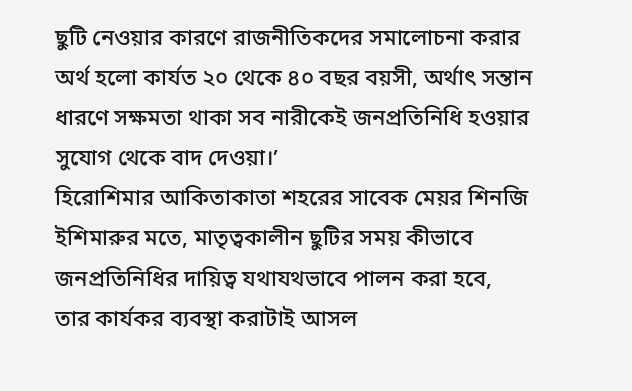ছুটি নেওয়ার কারণে রাজনীতিকদের সমালোচনা করার অর্থ হলো কার্যত ২০ থেকে ৪০ বছর বয়সী, অর্থাৎ সন্তান ধারণে সক্ষমতা থাকা সব নারীকেই জনপ্রতিনিধি হওয়ার সুযোগ থেকে বাদ দেওয়া।’
হিরোশিমার আকিতাকাতা শহরের সাবেক মেয়র শিনজি ইশিমারুর মতে, মাতৃত্বকালীন ছুটির সময় কীভাবে জনপ্রতিনিধির দায়িত্ব যথাযথভাবে পালন করা হবে, তার কার্যকর ব্যবস্থা করাটাই আসল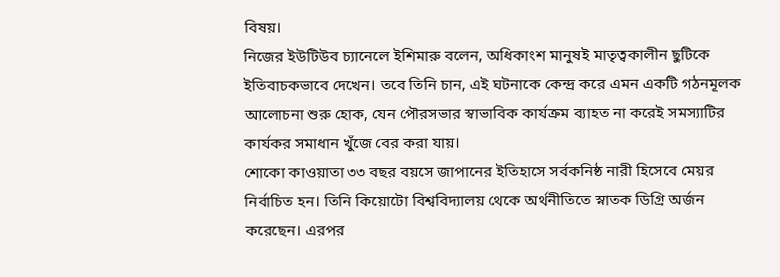বিষয়।
নিজের ইউটিউব চ্যানেলে ইশিমারু বলেন, অধিকাংশ মানুষই মাতৃত্বকালীন ছুটিকে ইতিবাচকভাবে দেখেন। তবে তিনি চান, এই ঘটনাকে কেন্দ্র করে এমন একটি গঠনমূলক আলোচনা শুরু হোক, যেন পৌরসভার স্বাভাবিক কার্যক্রম ব্যাহত না করেই সমস্যাটির কার্যকর সমাধান খুঁজে বের করা যায়।
শোকো কাওয়াতা ৩৩ বছর বয়সে জাপানের ইতিহাসে সর্বকনিষ্ঠ নারী হিসেবে মেয়র নির্বাচিত হন। তিনি কিয়োটো বিশ্ববিদ্যালয় থেকে অর্থনীতিতে স্নাতক ডিগ্রি অর্জন করেছেন। এরপর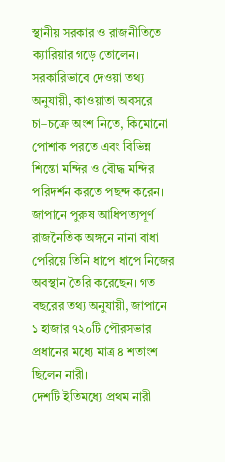স্থানীয় সরকার ও রাজনীতিতে ক্যারিয়ার গড়ে তোলেন।
সরকারিভাবে দেওয়া তথ্য অনুযায়ী, কাওয়াতা অবসরে চা–চক্রে অংশ নিতে, কিমোনো পোশাক পরতে এবং বিভিন্ন শিন্তো মন্দির ও বৌদ্ধ মন্দির পরিদর্শন করতে পছন্দ করেন। জাপানে পুরুষ আধিপত্যপূর্ণ রাজনৈতিক অঙ্গনে নানা বাধা পেরিয়ে তিনি ধাপে ধাপে নিজের অবস্থান তৈরি করেছেন। গত বছরের তথ্য অনুযায়ী, জাপানে ১ হাজার ৭২০টি পৌরসভার প্রধানের মধ্যে মাত্র ৪ শতাংশ ছিলেন নারী।
দেশটি ইতিমধ্যে প্রথম নারী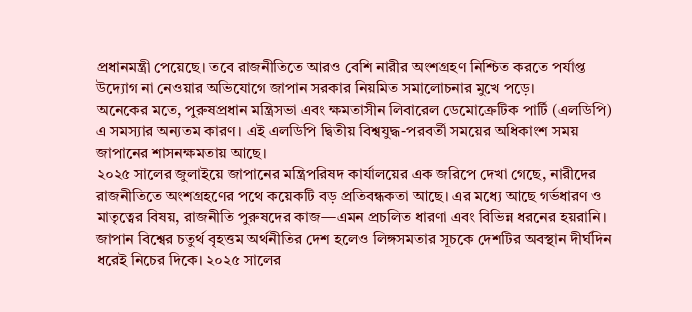প্রধানমন্ত্রী পেয়েছে। তবে রাজনীতিতে আরও বেশি নারীর অংশগ্রহণ নিশ্চিত করতে পর্যাপ্ত উদ্যোগ না নেওয়ার অভিযোগে জাপান সরকার নিয়মিত সমালোচনার মুখে পড়ে।
অনেকের মতে, পুরুষপ্রধান মন্ত্রিসভা এবং ক্ষমতাসীন লিবারেল ডেমোক্রেটিক পার্টি (এলডিপি) এ সমস্যার অন্যতম কারণ। এই এলডিপি দ্বিতীয় বিশ্বযুদ্ধ-পরবর্তী সময়ের অধিকাংশ সময় জাপানের শাসনক্ষমতায় আছে।
২০২৫ সালের জুলাইয়ে জাপানের মন্ত্রিপরিষদ কার্যালয়ের এক জরিপে দেখা গেছে, নারীদের রাজনীতিতে অংশগ্রহণের পথে কয়েকটি বড় প্রতিবন্ধকতা আছে। এর মধ্যে আছে গর্ভধারণ ও মাতৃত্বের বিষয়, রাজনীতি পুরুষদের কাজ—এমন প্রচলিত ধারণা এবং বিভিন্ন ধরনের হয়রানি।
জাপান বিশ্বের চতুর্থ বৃহত্তম অর্থনীতির দেশ হলেও লিঙ্গসমতার সূচকে দেশটির অবস্থান দীর্ঘদিন ধরেই নিচের দিকে। ২০২৫ সালের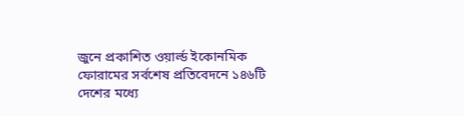জুনে প্রকাশিত ওয়ার্ল্ড ইকোনমিক ফোরামের সর্বশেষ প্রতিবেদনে ১৪৬টি দেশের মধ্যে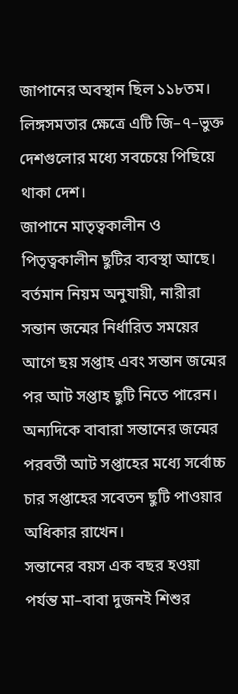জাপানের অবস্থান ছিল ১১৮তম। লিঙ্গসমতার ক্ষেত্রে এটি জি–৭–ভুক্ত দেশগুলোর মধ্যে সবচেয়ে পিছিয়ে থাকা দেশ।
জাপানে মাতৃত্বকালীন ও পিতৃত্বকালীন ছুটির ব্যবস্থা আছে। বর্তমান নিয়ম অনুযায়ী, নারীরা সন্তান জন্মের নির্ধারিত সময়ের আগে ছয় সপ্তাহ এবং সন্তান জন্মের পর আট সপ্তাহ ছুটি নিতে পারেন। অন্যদিকে বাবারা সন্তানের জন্মের পরবর্তী আট সপ্তাহের মধ্যে সর্বোচ্চ চার সপ্তাহের সবেতন ছুটি পাওয়ার অধিকার রাখেন।
সন্তানের বয়স এক বছর হওয়া পর্যন্ত মা–বাবা দুজনই শিশুর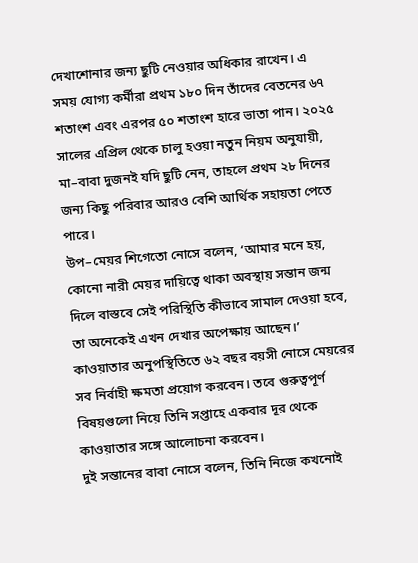দেখাশোনার জন্য ছুটি নেওয়ার অধিকার রাখেন। এ সময় যোগ্য কর্মীরা প্রথম ১৮০ দিন তাঁদের বেতনের ৬৭ শতাংশ এবং এরপর ৫০ শতাংশ হারে ভাতা পান। ২০২৫ সালের এপ্রিল থেকে চালু হওয়া নতুন নিয়ম অনুযায়ী, মা–বাবা দুজনই যদি ছুটি নেন, তাহলে প্রথম ২৮ দিনের জন্য কিছু পরিবার আরও বেশি আর্থিক সহায়তা পেতে পারে।
উপ–মেয়র শিগেতো নোসে বলেন, ‘আমার মনে হয়, কোনো নারী মেয়র দায়িত্বে থাকা অবস্থায় সন্তান জন্ম দিলে বাস্তবে সেই পরিস্থিতি কীভাবে সামাল দেওয়া হবে, তা অনেকেই এখন দেখার অপেক্ষায় আছেন।’
কাওয়াতার অনুপস্থিতিতে ৬২ বছর বয়সী নোসে মেয়রের সব নির্বাহী ক্ষমতা প্রয়োগ করবেন। তবে গুরুত্বপূর্ণ বিষয়গুলো নিয়ে তিনি সপ্তাহে একবার দূর থেকে কাওয়াতার সঙ্গে আলোচনা করবেন।
দুই সন্তানের বাবা নোসে বলেন, তিনি নিজে কখনোই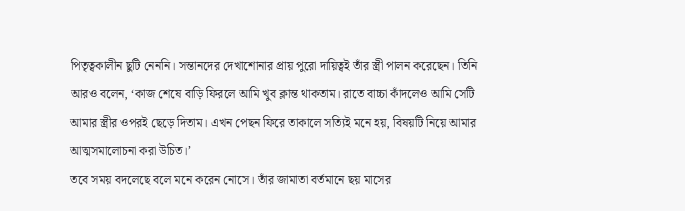পিতৃত্বকালীন ছুটি নেননি। সন্তানদের দেখাশোনার প্রায় পুরো দায়িত্বই তাঁর স্ত্রী পালন করেছেন। তিনি আরও বলেন, ‘কাজ শেষে বাড়ি ফিরলে আমি খুব ক্লান্ত থাকতাম। রাতে বাচ্চা কাঁদলেও আমি সেটি আমার স্ত্রীর ওপরই ছেড়ে দিতাম। এখন পেছন ফিরে তাকালে সত্যিই মনে হয়, বিষয়টি নিয়ে আমার আত্মসমালোচনা করা উচিত।’
তবে সময় বদলেছে বলে মনে করেন নোসে। তাঁর জামাতা বর্তমানে ছয় মাসের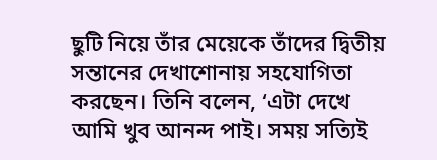ছুটি নিয়ে তাঁর মেয়েকে তাঁদের দ্বিতীয় সন্তানের দেখাশোনায় সহযোগিতা করছেন। তিনি বলেন, ‘এটা দেখে আমি খুব আনন্দ পাই। সময় সত্যিই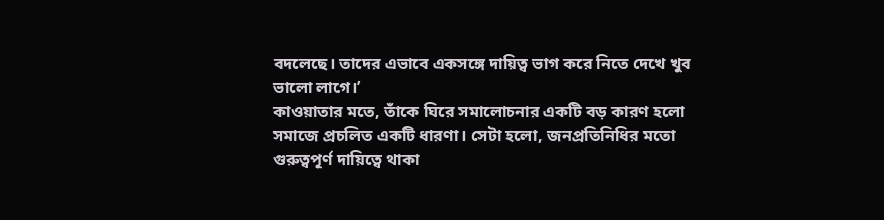বদলেছে। তাদের এভাবে একসঙ্গে দায়িত্ব ভাগ করে নিতে দেখে খুব ভালো লাগে।’
কাওয়াতার মতে, তাঁকে ঘিরে সমালোচনার একটি বড় কারণ হলো সমাজে প্রচলিত একটি ধারণা। সেটা হলো, জনপ্রতিনিধির মতো গুরুত্বপূর্ণ দায়িত্বে থাকা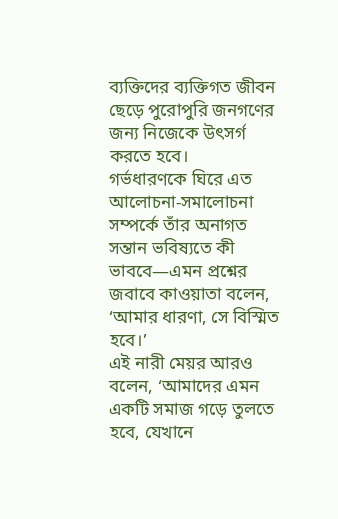ব্যক্তিদের ব্যক্তিগত জীবন ছেড়ে পুরোপুরি জনগণের জন্য নিজেকে উৎসর্গ করতে হবে।
গর্ভধারণকে ঘিরে এত আলোচনা-সমালোচনা সম্পর্কে তাঁর অনাগত সন্তান ভবিষ্যতে কী ভাববে—এমন প্রশ্নের জবাবে কাওয়াতা বলেন, ‘আমার ধারণা, সে বিস্মিত হবে।’
এই নারী মেয়র আরও বলেন, ‘আমাদের এমন একটি সমাজ গড়ে তুলতে হবে, যেখানে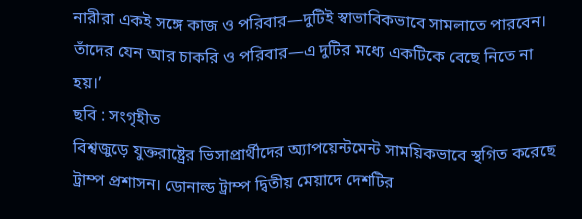নারীরা একই সঙ্গে কাজ ও পরিবার—দুটিই স্বাভাবিকভাবে সামলাতে পারবেন। তাঁদের যেন আর চাকরি ও পরিবার—এ দুটির মধ্যে একটিকে বেছে নিতে না হয়।’
ছবি : সংগৃহীত
বিশ্বজুড়ে যুক্তরাষ্ট্রের ভিসাপ্রার্থীদের অ্যাপয়েন্টমেন্ট সাময়িকভাবে স্থগিত করেছে ট্রাম্প প্রশাসন। ডোনাল্ড ট্রাম্প দ্বিতীয় মেয়াদে দেশটির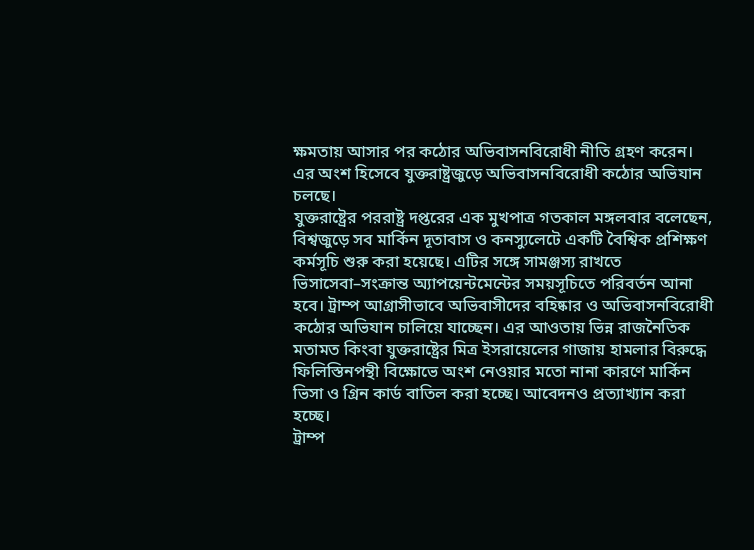ক্ষমতায় আসার পর কঠোর অভিবাসনবিরোধী নীতি গ্রহণ করেন। এর অংশ হিসেবে যুক্তরাষ্ট্রজুড়ে অভিবাসনবিরোধী কঠোর অভিযান চলছে।
যুক্তরাষ্ট্রের পররাষ্ট্র দপ্তরের এক মুখপাত্র গতকাল মঙ্গলবার বলেছেন, বিশ্বজুড়ে সব মার্কিন দূতাবাস ও কনস্যুলেটে একটি বৈশ্বিক প্রশিক্ষণ কর্মসূচি শুরু করা হয়েছে। এটির সঙ্গে সামঞ্জস্য রাখতে ভিসাসেবা–সংক্রান্ত অ্যাপয়েন্টমেন্টের সময়সূচিতে পরিবর্তন আনা হবে। ট্রাম্প আগ্রাসীভাবে অভিবাসীদের বহিষ্কার ও অভিবাসনবিরোধী কঠোর অভিযান চালিয়ে যাচ্ছেন। এর আওতায় ভিন্ন রাজনৈতিক মতামত কিংবা যুক্তরাষ্ট্রের মিত্র ইসরায়েলের গাজায় হামলার বিরুদ্ধে ফিলিস্তিনপন্থী বিক্ষোভে অংশ নেওয়ার মতো নানা কারণে মার্কিন ভিসা ও গ্রিন কার্ড বাতিল করা হচ্ছে। আবেদনও প্রত্যাখ্যান করা হচ্ছে।
ট্রাম্প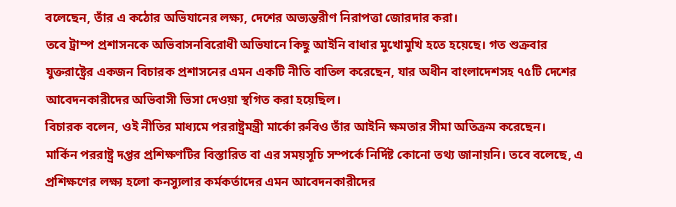বলেছেন, তাঁর এ কঠোর অভিযানের লক্ষ্য, দেশের অভ্যন্তরীণ নিরাপত্তা জোরদার করা।
তবে ট্রাম্প প্রশাসনকে অভিবাসনবিরোধী অভিযানে কিছু আইনি বাধার মুখোমুখি হতে হয়েছে। গত শুক্রবার যুক্তরাষ্ট্রের একজন বিচারক প্রশাসনের এমন একটি নীতি বাতিল করেছেন, যার অধীন বাংলাদেশসহ ৭৫টি দেশের আবেদনকারীদের অভিবাসী ভিসা দেওয়া স্থগিত করা হয়েছিল।
বিচারক বলেন, ওই নীতির মাধ্যমে পররাষ্ট্রমন্ত্রী মার্কো রুবিও তাঁর আইনি ক্ষমতার সীমা অতিক্রম করেছেন।
মার্কিন পররাষ্ট্র দপ্তর প্রশিক্ষণটির বিস্তারিত বা এর সময়সূচি সম্পর্কে নির্দিষ্ট কোনো তথ্য জানায়নি। তবে বলেছে, এ প্রশিক্ষণের লক্ষ্য হলো কনস্যুলার কর্মকর্তাদের এমন আবেদনকারীদের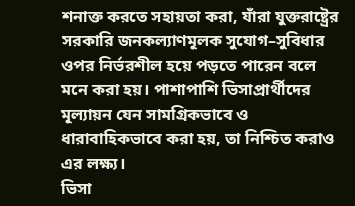শনাক্ত করতে সহায়তা করা, যাঁরা যুক্তরাষ্ট্রের সরকারি জনকল্যাণমূলক সুযোগ–সুবিধার ওপর নির্ভরশীল হয়ে পড়তে পারেন বলে মনে করা হয়। পাশাপাশি ভিসাপ্রার্থীদের মূল্যায়ন যেন সামগ্রিকভাবে ও ধারাবাহিকভাবে করা হয়, তা নিশ্চিত করাও এর লক্ষ্য।
ভিসা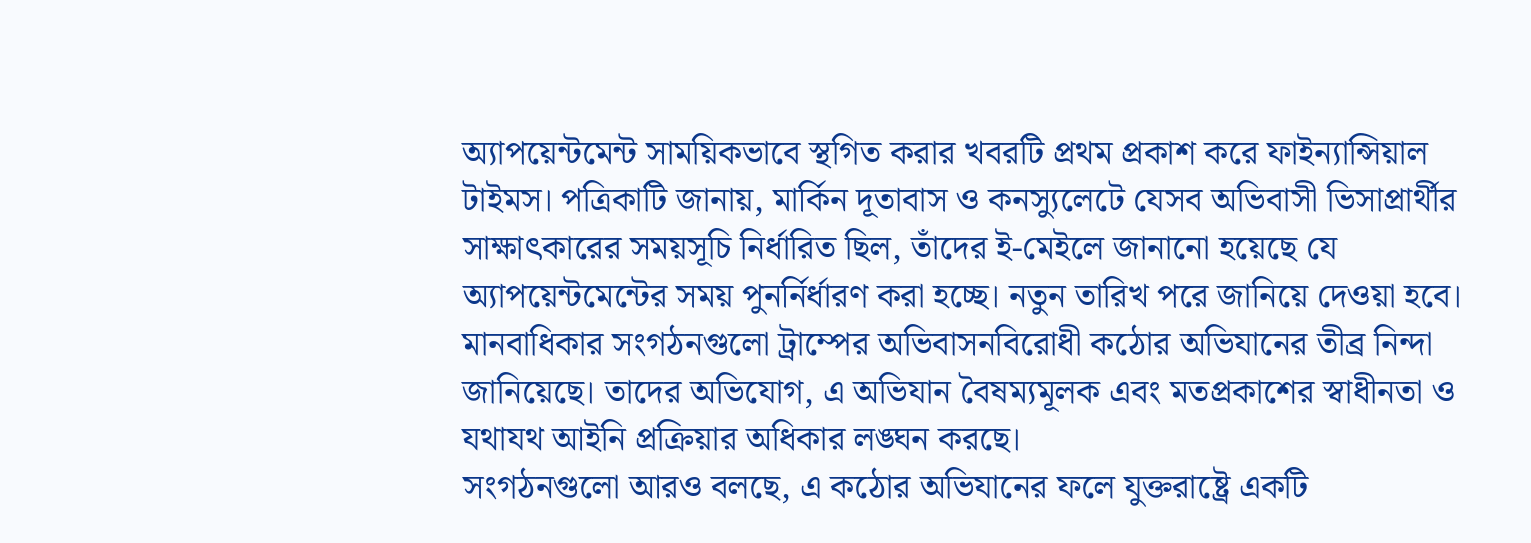অ্যাপয়েন্টমেন্ট সাময়িকভাবে স্থগিত করার খবরটি প্রথম প্রকাশ করে ফাইন্যান্সিয়াল টাইমস। পত্রিকাটি জানায়, মার্কিন দূতাবাস ও কনস্যুলেটে যেসব অভিবাসী ভিসাপ্রার্থীর সাক্ষাৎকারের সময়সূচি নির্ধারিত ছিল, তাঁদের ই-মেইলে জানানো হয়েছে যে অ্যাপয়েন্টমেন্টের সময় পুনর্নির্ধারণ করা হচ্ছে। নতুন তারিখ পরে জানিয়ে দেওয়া হবে।
মানবাধিকার সংগঠনগুলো ট্রাম্পের অভিবাসনবিরোধী কঠোর অভিযানের তীব্র নিন্দা জানিয়েছে। তাদের অভিযোগ, এ অভিযান বৈষম্যমূলক এবং মতপ্রকাশের স্বাধীনতা ও যথাযথ আইনি প্রক্রিয়ার অধিকার লঙ্ঘন করছে।
সংগঠনগুলো আরও বলছে, এ কঠোর অভিযানের ফলে যুক্তরাষ্ট্রে একটি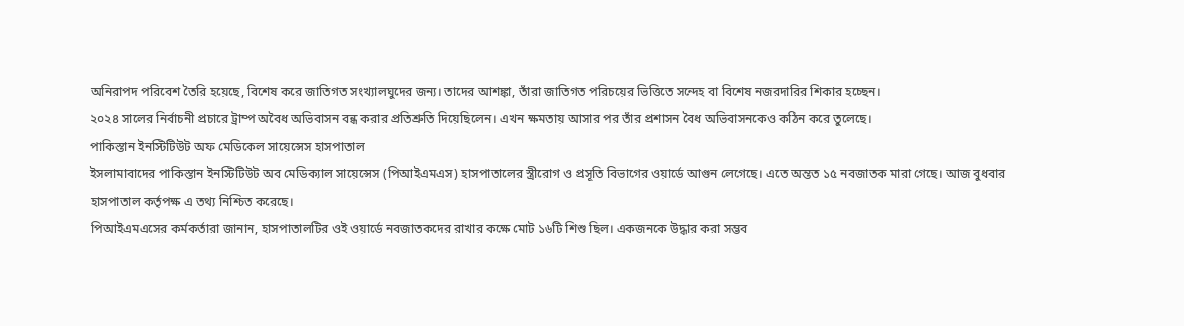অনিরাপদ পরিবেশ তৈরি হয়েছে, বিশেষ করে জাতিগত সংখ্যালঘুদের জন্য। তাদের আশঙ্কা, তাঁরা জাতিগত পরিচয়ের ভিত্তিতে সন্দেহ বা বিশেষ নজরদারির শিকার হচ্ছেন।
২০২৪ সালের নির্বাচনী প্রচারে ট্রাম্প অবৈধ অভিবাসন বন্ধ করার প্রতিশ্রুতি দিয়েছিলেন। এখন ক্ষমতায় আসার পর তাঁর প্রশাসন বৈধ অভিবাসনকেও কঠিন করে তুলেছে।
পাকিস্তান ইনস্টিটিউট অফ মেডিকেল সায়েন্সেস হাসপাতাল
ইসলামাবাদের পাকিস্তান ইনস্টিটিউট অব মেডিক্যাল সায়েন্সেস (পিআইএমএস) হাসপাতালের স্ত্রীরোগ ও প্রসূতি বিভাগের ওয়ার্ডে আগুন লেগেছে। এতে অন্তত ১৫ নবজাতক মারা গেছে। আজ বুধবার হাসপাতাল কর্তৃপক্ষ এ তথ্য নিশ্চিত করেছে।
পিআইএমএসের কর্মকর্তারা জানান, হাসপাতালটির ওই ওয়ার্ডে নবজাতকদের রাখার কক্ষে মোট ১৬টি শিশু ছিল। একজনকে উদ্ধার করা সম্ভব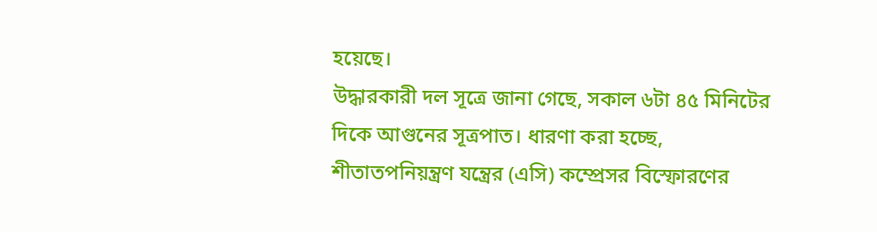হয়েছে।
উদ্ধারকারী দল সূত্রে জানা গেছে, সকাল ৬টা ৪৫ মিনিটের দিকে আগুনের সূত্রপাত। ধারণা করা হচ্ছে, শীতাতপনিয়ন্ত্রণ যন্ত্রের (এসি) কম্প্রেসর বিস্ফোরণের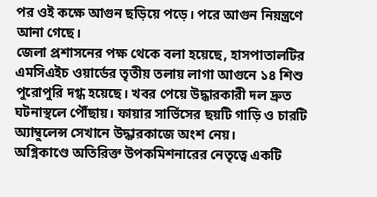পর ওই কক্ষে আগুন ছড়িয়ে পড়ে। পরে আগুন নিয়ন্ত্রণে আনা গেছে।
জেলা প্রশাসনের পক্ষ থেকে বলা হয়েছে, হাসপাতালটির এমসিএইচ ওয়ার্ডের তৃতীয় তলায় লাগা আগুনে ১৪ শিশু পুরোপুরি দগ্ধ হয়েছে। খবর পেয়ে উদ্ধারকারী দল দ্রুত ঘটনাস্থলে পৌঁছায়। ফায়ার সার্ভিসের ছয়টি গাড়ি ও চারটি অ্যাম্বুলেন্স সেখানে উদ্ধারকাজে অংশ নেয়।
অগ্নিকাণ্ডে অতিরিক্ত উপকমিশনারের নেতৃত্বে একটি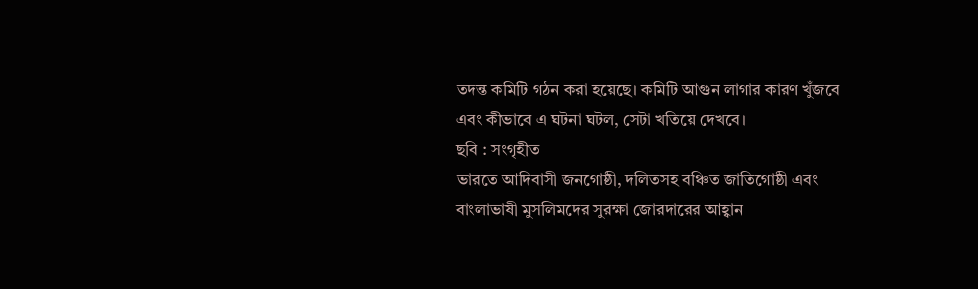তদন্ত কমিটি গঠন করা হয়েছে। কমিটি আগুন লাগার কারণ খুঁজবে এবং কীভাবে এ ঘটনা ঘটল, সেটা খতিয়ে দেখবে।
ছবি : সংগৃহীত
ভারতে আদিবাসী জনগোষ্ঠী, দলিতসহ বঞ্চিত জাতিগোষ্ঠী এবং বাংলাভাষী মুসলিমদের সুরক্ষা জোরদারের আহ্বান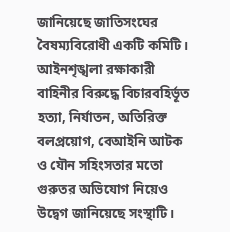জানিয়েছে জাতিসংঘের বৈষম্যবিরোধী একটি কমিটি। আইনশৃঙ্খলা রক্ষাকারী বাহিনীর বিরুদ্ধে বিচারবহির্ভূত হত্যা, নির্যাতন, অতিরিক্ত বলপ্রয়োগ, বেআইনি আটক ও যৌন সহিংসতার মতো গুরুতর অভিযোগ নিয়েও উদ্বেগ জানিয়েছে সংস্থাটি।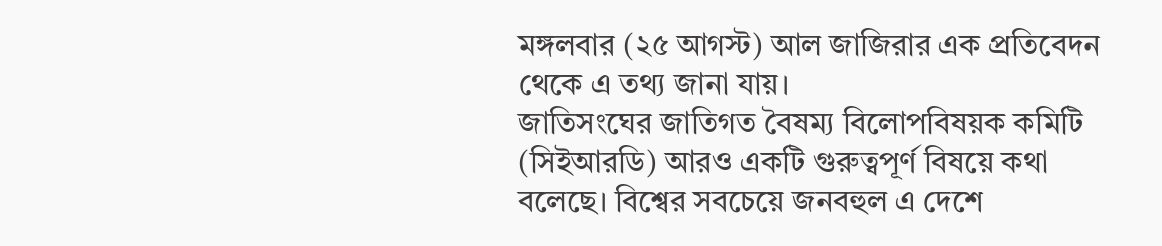মঙ্গলবার (২৫ আগস্ট) আল জাজিরার এক প্রতিবেদন থেকে এ তথ্য জানা যায়।
জাতিসংঘের জাতিগত বৈষম্য বিলোপবিষয়ক কমিটি (সিইআরডি) আরও একটি গুরুত্বপূর্ণ বিষয়ে কথা বলেছে। বিশ্বের সবচেয়ে জনবহুল এ দেশে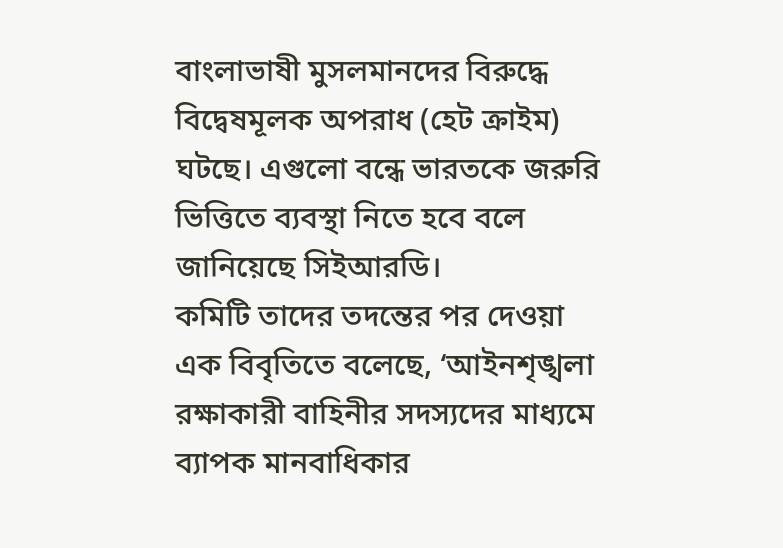বাংলাভাষী মুসলমানদের বিরুদ্ধে বিদ্বেষমূলক অপরাধ (হেট ক্রাইম) ঘটছে। এগুলো বন্ধে ভারতকে জরুরি ভিত্তিতে ব্যবস্থা নিতে হবে বলে জানিয়েছে সিইআরডি।
কমিটি তাদের তদন্তের পর দেওয়া এক বিবৃতিতে বলেছে, ‘আইনশৃঙ্খলা রক্ষাকারী বাহিনীর সদস্যদের মাধ্যমে ব্যাপক মানবাধিকার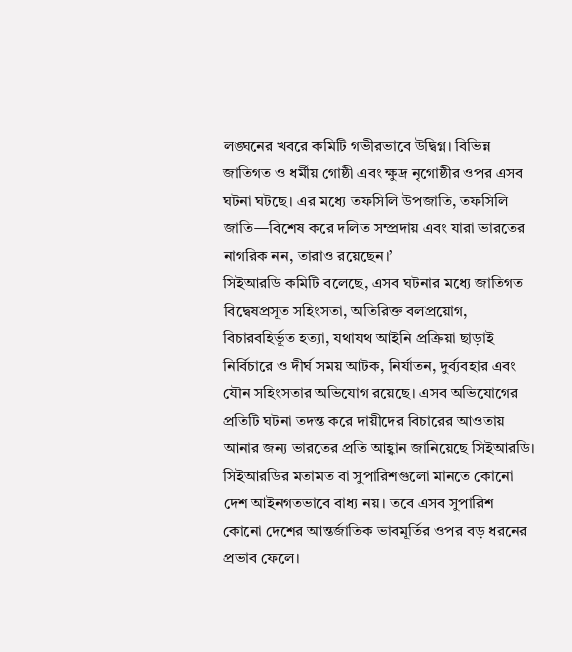লঙ্ঘনের খবরে কমিটি গভীরভাবে উদ্বিগ্ন। বিভিন্ন জাতিগত ও ধর্মীয় গোষ্ঠী এবং ক্ষুদ্র নৃগোষ্ঠীর ওপর এসব ঘটনা ঘটছে। এর মধ্যে তফসিলি উপজাতি, তফসিলি জাতি—বিশেষ করে দলিত সম্প্রদায় এবং যারা ভারতের নাগরিক নন, তারাও রয়েছেন।’
সিইআরডি কমিটি বলেছে, এসব ঘটনার মধ্যে জাতিগত বিদ্বেষপ্রসূত সহিংসতা, অতিরিক্ত বলপ্রয়োগ, বিচারবহির্ভূত হত্যা, যথাযথ আইনি প্রক্রিয়া ছাড়াই নির্বিচারে ও দীর্ঘ সময় আটক, নির্যাতন, দুর্ব্যবহার এবং যৌন সহিংসতার অভিযোগ রয়েছে। এসব অভিযোগের প্রতিটি ঘটনা তদন্ত করে দায়ীদের বিচারের আওতায় আনার জন্য ভারতের প্রতি আহ্বান জানিয়েছে সিইআরডি।
সিইআরডির মতামত বা সুপারিশগুলো মানতে কোনো দেশ আইনগতভাবে বাধ্য নয়। তবে এসব সুপারিশ কোনো দেশের আন্তর্জাতিক ভাবমূর্তির ওপর বড় ধরনের প্রভাব ফেলে।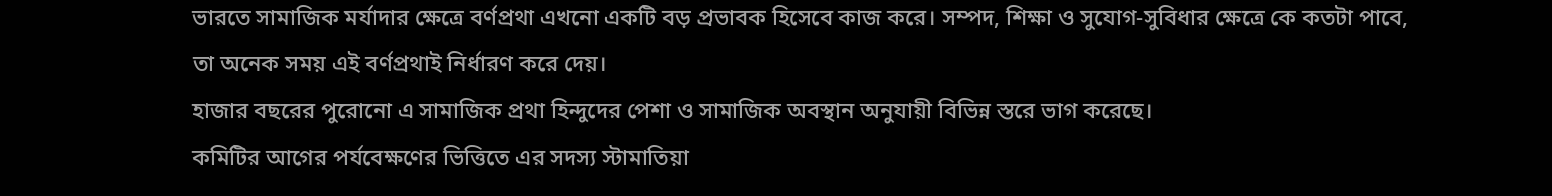ভারতে সামাজিক মর্যাদার ক্ষেত্রে বর্ণপ্রথা এখনো একটি বড় প্রভাবক হিসেবে কাজ করে। সম্পদ, শিক্ষা ও সুযোগ-সুবিধার ক্ষেত্রে কে কতটা পাবে, তা অনেক সময় এই বর্ণপ্রথাই নির্ধারণ করে দেয়।
হাজার বছরের পুরোনো এ সামাজিক প্রথা হিন্দুদের পেশা ও সামাজিক অবস্থান অনুযায়ী বিভিন্ন স্তরে ভাগ করেছে।
কমিটির আগের পর্যবেক্ষণের ভিত্তিতে এর সদস্য স্টামাতিয়া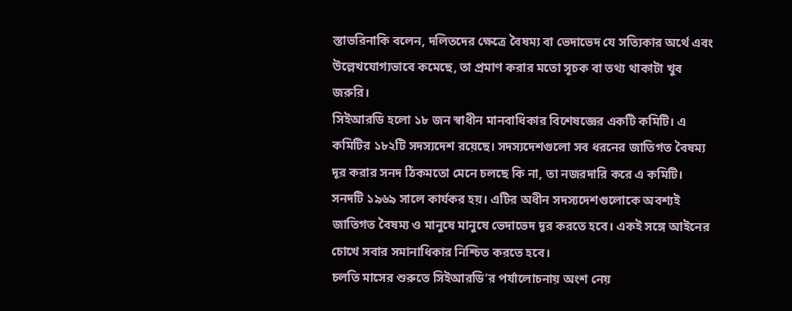স্তাভরিনাকি বলেন, দলিতদের ক্ষেত্রে বৈষম্য বা ভেদাভেদ যে সত্যিকার অর্থে এবং উল্লেখযোগ্যভাবে কমেছে, তা প্রমাণ করার মতো সূচক বা তথ্য থাকাটা খুব জরুরি।
সিইআরডি হলো ১৮ জন স্বাধীন মানবাধিকার বিশেষজ্ঞের একটি কমিটি। এ কমিটির ১৮২টি সদস্যদেশ রয়েছে। সদস্যদেশগুলো সব ধরনের জাতিগত বৈষম্য দূর করার সনদ ঠিকমতো মেনে চলছে কি না, তা নজরদারি করে এ কমিটি।
সনদটি ১৯৬৯ সালে কার্যকর হয়। এটির অধীন সদস্যদেশগুলোকে অবশ্যই জাতিগত বৈষম্য ও মানুষে মানুষে ভেদাভেদ দূর করতে হবে। একই সঙ্গে আইনের চোখে সবার সমানাধিকার নিশ্চিত করতে হবে।
চলতি মাসের শুরুতে সিইআরডি’র পর্যালোচনায় অংশ নেয়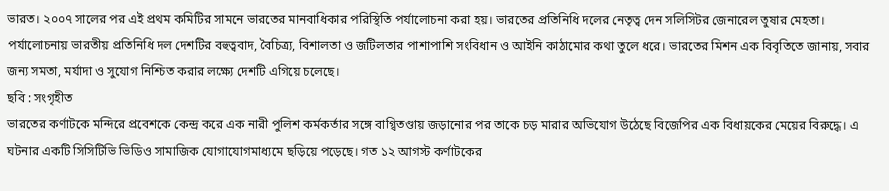ভারত। ২০০৭ সালের পর এই প্রথম কমিটির সামনে ভারতের মানবাধিকার পরিস্থিতি পর্যালোচনা করা হয়। ভারতের প্রতিনিধি দলের নেতৃত্ব দেন সলিসিটর জেনারেল তুষার মেহতা।
পর্যালোচনায় ভারতীয় প্রতিনিধি দল দেশটির বহুত্ববাদ, বৈচিত্র্য, বিশালতা ও জটিলতার পাশাপাশি সংবিধান ও আইনি কাঠামোর কথা তুলে ধরে। ভারতের মিশন এক বিবৃতিতে জানায়, সবার জন্য সমতা, মর্যাদা ও সুযোগ নিশ্চিত করার লক্ষ্যে দেশটি এগিয়ে চলেছে।
ছবি : সংগৃহীত
ভারতের কর্ণাটকে মন্দিরে প্রবেশকে কেন্দ্র করে এক নারী পুলিশ কর্মকর্তার সঙ্গে বাগ্বিতণ্ডায় জড়ানোর পর তাকে চড় মারার অভিযোগ উঠেছে বিজেপির এক বিধায়কের মেয়ের বিরুদ্ধে। এ ঘটনার একটি সিসিটিভি ভিডিও সামাজিক যোগাযোগমাধ্যমে ছড়িয়ে পড়েছে। গত ১২ আগস্ট কর্ণাটকের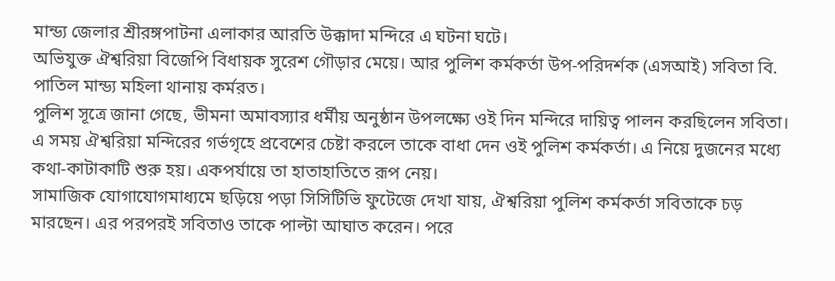মান্ড্য জেলার শ্রীরঙ্গপাটনা এলাকার আরতি উক্কাদা মন্দিরে এ ঘটনা ঘটে।
অভিযুক্ত ঐশ্বরিয়া বিজেপি বিধায়ক সুরেশ গৌড়ার মেয়ে। আর পুলিশ কর্মকর্তা উপ-পরিদর্শক (এসআই) সবিতা বি. পাতিল মান্ড্য মহিলা থানায় কর্মরত।
পুলিশ সূত্রে জানা গেছে, ভীমনা অমাবস্যার ধর্মীয় অনুষ্ঠান উপলক্ষ্যে ওই দিন মন্দিরে দায়িত্ব পালন করছিলেন সবিতা। এ সময় ঐশ্বরিয়া মন্দিরের গর্ভগৃহে প্রবেশের চেষ্টা করলে তাকে বাধা দেন ওই পুলিশ কর্মকর্তা। এ নিয়ে দুজনের মধ্যে কথা-কাটাকাটি শুরু হয়। একপর্যায়ে তা হাতাহাতিতে রূপ নেয়।
সামাজিক যোগাযোগমাধ্যমে ছড়িয়ে পড়া সিসিটিভি ফুটেজে দেখা যায়, ঐশ্বরিয়া পুলিশ কর্মকর্তা সবিতাকে চড় মারছেন। এর পরপরই সবিতাও তাকে পাল্টা আঘাত করেন। পরে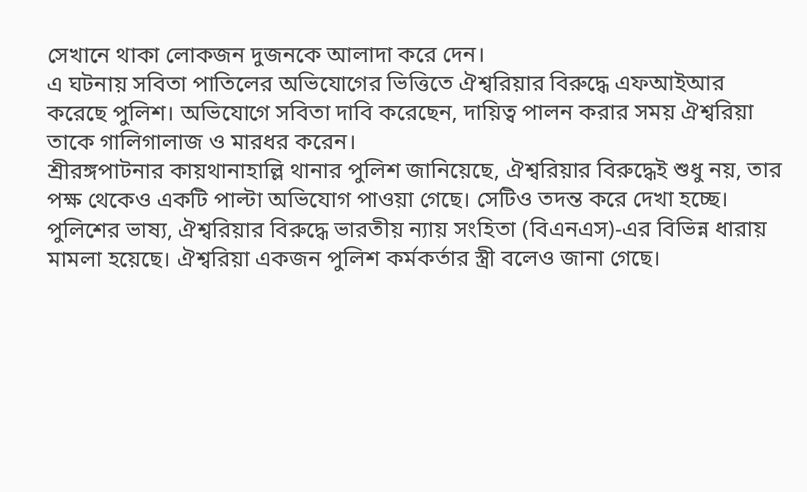সেখানে থাকা লোকজন দুজনকে আলাদা করে দেন।
এ ঘটনায় সবিতা পাতিলের অভিযোগের ভিত্তিতে ঐশ্বরিয়ার বিরুদ্ধে এফআইআর করেছে পুলিশ। অভিযোগে সবিতা দাবি করেছেন, দায়িত্ব পালন করার সময় ঐশ্বরিয়া তাকে গালিগালাজ ও মারধর করেন।
শ্রীরঙ্গপাটনার কায়থানাহাল্লি থানার পুলিশ জানিয়েছে, ঐশ্বরিয়ার বিরুদ্ধেই শুধু নয়, তার পক্ষ থেকেও একটি পাল্টা অভিযোগ পাওয়া গেছে। সেটিও তদন্ত করে দেখা হচ্ছে।
পুলিশের ভাষ্য, ঐশ্বরিয়ার বিরুদ্ধে ভারতীয় ন্যায় সংহিতা (বিএনএস)-এর বিভিন্ন ধারায় মামলা হয়েছে। ঐশ্বরিয়া একজন পুলিশ কর্মকর্তার স্ত্রী বলেও জানা গেছে।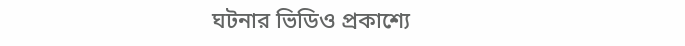ঘটনার ভিডিও প্রকাশ্যে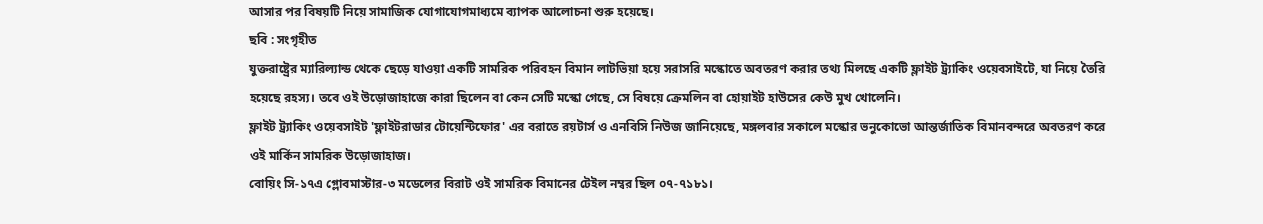আসার পর বিষয়টি নিয়ে সামাজিক যোগাযোগমাধ্যমে ব্যাপক আলোচনা শুরু হয়েছে।
ছবি : সংগৃহীত
যুক্তরাষ্ট্রের ম্যারিল্যান্ড থেকে ছেড়ে যাওয়া একটি সামরিক পরিবহন বিমান লাটভিয়া হয়ে সরাসরি মস্কোতে অবতরণ করার তথ্য মিলছে একটি ফ্লাইট ট্র্যাকিং ওয়েবসাইটে, যা নিয়ে তৈরি হয়েছে রহস্য। তবে ওই উড়োজাহাজে কারা ছিলেন বা কেন সেটি মস্কো গেছে, সে বিষয়ে ক্রেমলিন বা হোয়াইট হাউসের কেউ মুখ খোলেনি।
ফ্লাইট ট্র্যাকিং ওয়েবসাইট 'ফ্লাইটরাডার টোয়েন্টিফোর' এর বরাতে রয়টার্স ও এনবিসি নিউজ জানিয়েছে, মঙ্গলবার সকালে মস্কোর ভনুকোভো আন্তর্জাতিক বিমানবন্দরে অবতরণ করে ওই মার্কিন সামরিক উড়োজাহাজ।
বোয়িং সি-১৭এ গ্লোবমাস্টার-৩ মডেলের বিরাট ওই সামরিক বিমানের টেইল নম্বর ছিল ০৭-৭১৮১।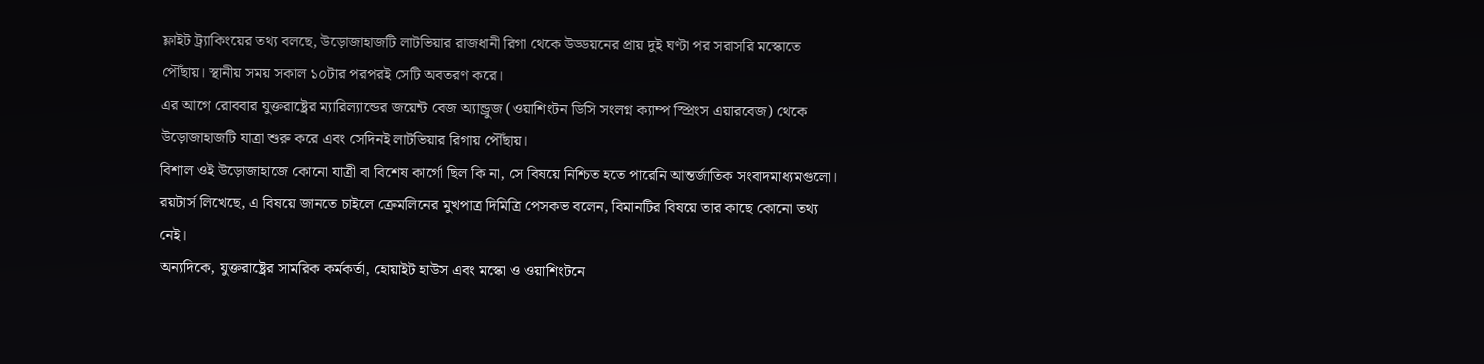ফ্লাইট ট্র্যাকিংয়ের তথ্য বলছে, উড়োজাহাজটি লাটভিয়ার রাজধানী রিগা থেকে উড্ডয়নের প্রায় দুই ঘণ্টা পর সরাসরি মস্কোতে পৌঁছায়। স্থানীয় সময় সকাল ১০টার পরপরই সেটি অবতরণ করে।
এর আগে রোববার যুক্তরাষ্ট্রের ম্যারিল্যান্ডের জয়েন্ট বেজ অ্যান্ড্রুজ (ওয়াশিংটন ডিসি সংলগ্ন ক্যাম্প স্প্রিংস এয়ারবেজ) থেকে উড়োজাহাজটি যাত্রা শুরু করে এবং সেদিনই লাটভিয়ার রিগায় পৌঁছায়।
বিশাল ওই উড়োজাহাজে কোনো যাত্রী বা বিশেষ কার্গো ছিল কি না, সে বিষয়ে নিশ্চিত হতে পারেনি আন্তর্জাতিক সংবাদমাধ্যমগুলো।
রয়টার্স লিখেছে, এ বিষয়ে জানতে চাইলে ক্রেমলিনের মুখপাত্র দিমিত্রি পেসকভ বলেন, বিমানটির বিষয়ে তার কাছে কোনো তথ্য নেই।
অন্যদিকে, যুক্তরাষ্ট্রের সামরিক কর্মকর্তা, হোয়াইট হাউস এবং মস্কো ও ওয়াশিংটনে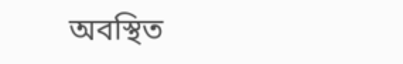অবস্থিত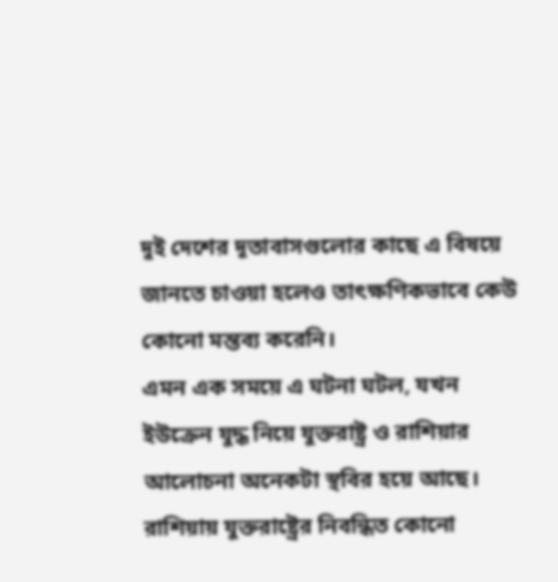দুই দেশের দূতাবাসগুলোর কাছে এ বিষয়ে জানতে চাওয়া হলেও তাৎক্ষণিকভাবে কেউ কোনো মন্তব্য করেনি।
এমন এক সময়ে এ ঘটনা ঘটল, যখন ইউক্রেন যুদ্ধ নিয়ে যুক্তরাষ্ট্র ও রাশিয়ার আলোচনা অনেকটা স্থবির হয়ে আছে। রাশিয়ায় যুক্তরাষ্ট্রের নিবন্ধিত কোনো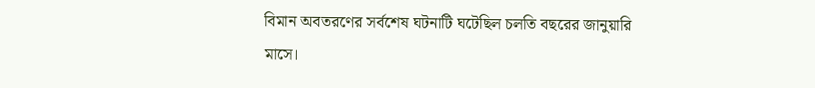বিমান অবতরণের সর্বশেষ ঘটনাটি ঘটেছিল চলতি বছরের জানুয়ারি মাসে।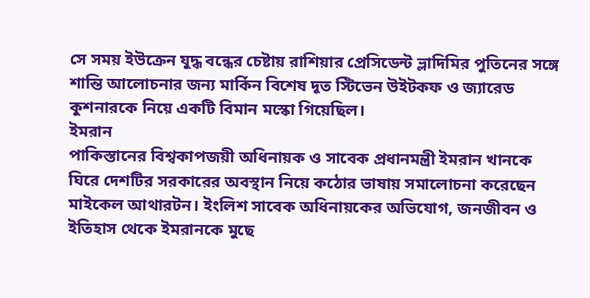সে সময় ইউক্রেন যুদ্ধ বন্ধের চেষ্টায় রাশিয়ার প্রেসিডেন্ট ভ্লাদিমির পুতিনের সঙ্গে শান্তি আলোচনার জন্য মার্কিন বিশেষ দূত স্টিভেন উইটকফ ও জ্যারেড কুশনারকে নিয়ে একটি বিমান মস্কো গিয়েছিল।
ইমরান
পাকিস্তানের বিশ্বকাপজয়ী অধিনায়ক ও সাবেক প্রধানমন্ত্রী ইমরান খানকে ঘিরে দেশটির সরকারের অবস্থান নিয়ে কঠোর ভাষায় সমালোচনা করেছেন মাইকেল আথারটন। ইংলিশ সাবেক অধিনায়কের অভিযোগ, জনজীবন ও ইতিহাস থেকে ইমরানকে মুছে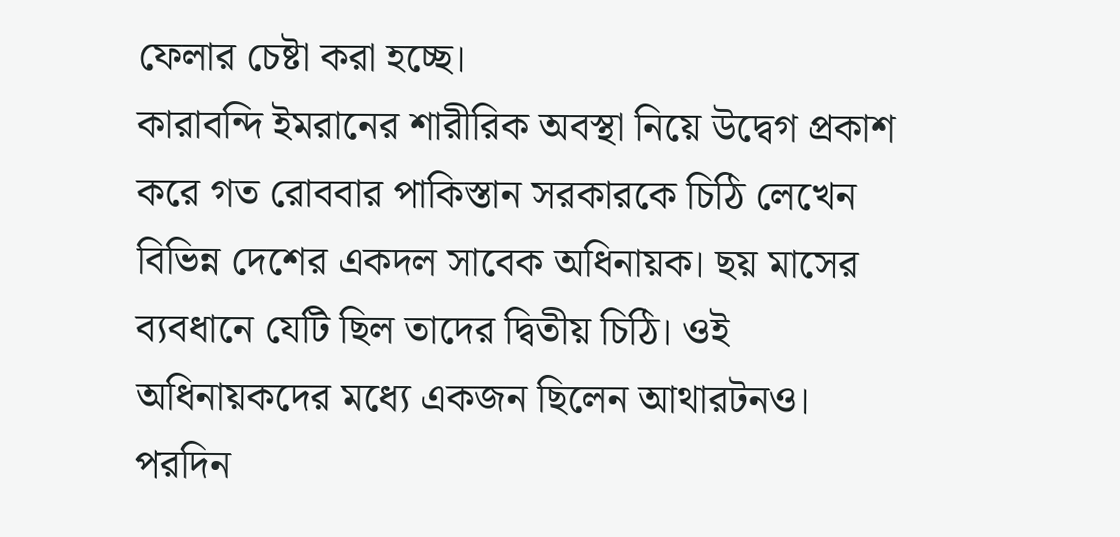ফেলার চেষ্টা করা হচ্ছে।
কারাবন্দি ইমরানের শারীরিক অবস্থা নিয়ে উদ্বেগ প্রকাশ করে গত রোববার পাকিস্তান সরকারকে চিঠি লেখেন বিভিন্ন দেশের একদল সাবেক অধিনায়ক। ছয় মাসের ব্যবধানে যেটি ছিল তাদের দ্বিতীয় চিঠি। ওই অধিনায়কদের মধ্যে একজন ছিলেন আথারটনও।
পরদিন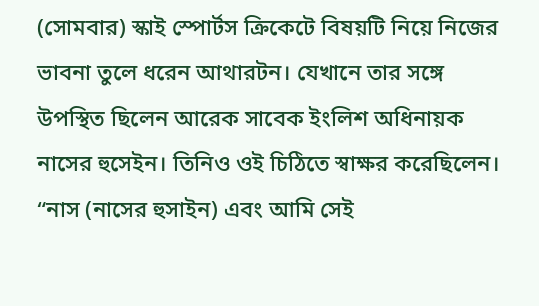(সোমবার) স্কাই স্পোর্টস ক্রিকেটে বিষয়টি নিয়ে নিজের ভাবনা তুলে ধরেন আথারটন। যেখানে তার সঙ্গে উপস্থিত ছিলেন আরেক সাবেক ইংলিশ অধিনায়ক নাসের হুসেইন। তিনিও ওই চিঠিতে স্বাক্ষর করেছিলেন।
“নাস (নাসের হুসাইন) এবং আমি সেই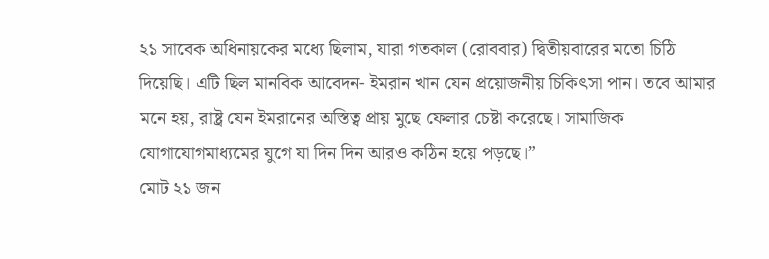২১ সাবেক অধিনায়কের মধ্যে ছিলাম, যারা গতকাল (রোববার) দ্বিতীয়বারের মতো চিঠি দিয়েছি। এটি ছিল মানবিক আবেদন- ইমরান খান যেন প্রয়োজনীয় চিকিৎসা পান। তবে আমার মনে হয়, রাষ্ট্র যেন ইমরানের অস্তিত্ব প্রায় মুছে ফেলার চেষ্টা করেছে। সামাজিক যোগাযোগমাধ্যমের যুগে যা দিন দিন আরও কঠিন হয়ে পড়ছে।”
মোট ২১ জন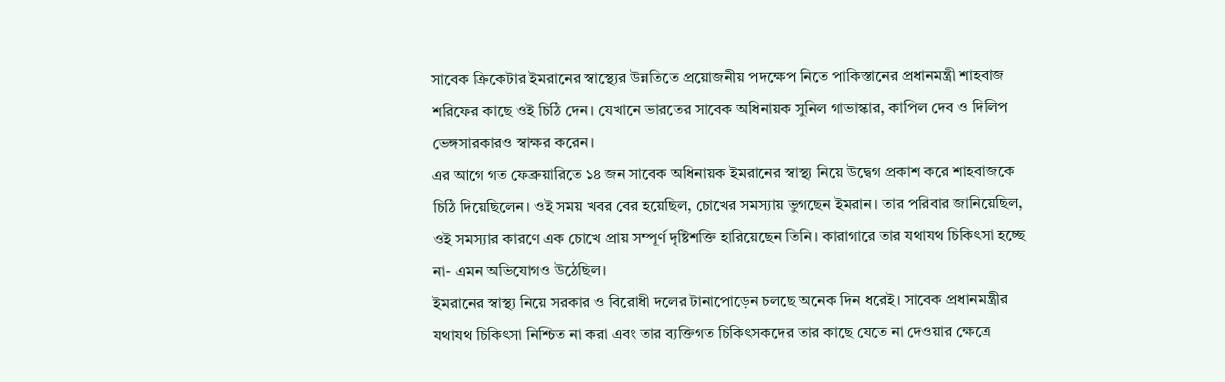সাবেক ক্রিকেটার ইমরানের স্বাস্থ্যের উন্নতিতে প্রয়োজনীয় পদক্ষেপ নিতে পাকিস্তানের প্রধানমন্ত্রী শাহবাজ শরিফের কাছে ওই চিঠি দেন। যেখানে ভারতের সাবেক অধিনায়ক সুনিল গাভাস্কার, কাপিল দেব ও দিলিপ ভেঙ্গসারকারও স্বাক্ষর করেন।
এর আগে গত ফেব্রুয়ারিতে ১৪ জন সাবেক অধিনায়ক ইমরানের স্বাস্থ্য নিয়ে উদ্বেগ প্রকাশ করে শাহবাজকে চিঠি দিয়েছিলেন। ওই সময় খবর বের হয়েছিল, চোখের সমস্যায় ভুগছেন ইমরান। তার পরিবার জানিয়েছিল, ওই সমস্যার কারণে এক চোখে প্রায় সম্পূর্ণ দৃষ্টিশক্তি হারিয়েছেন তিনি। কারাগারে তার যথাযথ চিকিৎসা হচ্ছে না- এমন অভিযোগও উঠেছিল।
ইমরানের স্বাস্থ্য নিয়ে সরকার ও বিরোধী দলের টানাপোড়েন চলছে অনেক দিন ধরেই। সাবেক প্রধানমন্ত্রীর যথাযথ চিকিৎসা নিশ্চিত না করা এবং তার ব্যক্তিগত চিকিৎসকদের তার কাছে যেতে না দেওয়ার ক্ষেত্রে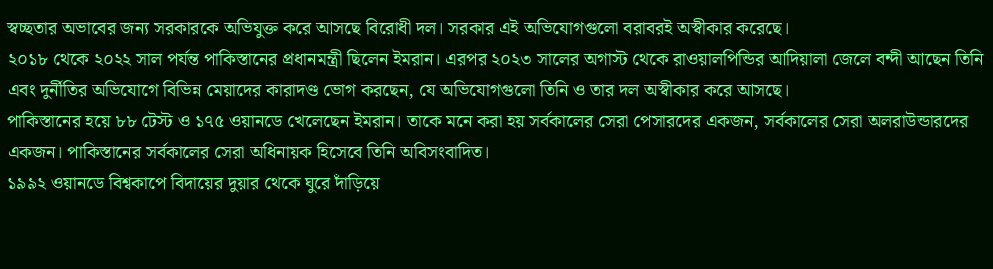স্বচ্ছতার অভাবের জন্য সরকারকে অভিযুক্ত করে আসছে বিরোধী দল। সরকার এই অভিযোগগুলো বরাবরই অস্বীকার করেছে।
২০১৮ থেকে ২০২২ সাল পর্যন্ত পাকিস্তানের প্রধানমন্ত্রী ছিলেন ইমরান। এরপর ২০২৩ সালের অগাস্ট থেকে রাওয়ালপিন্ডির আদিয়ালা জেলে বন্দী আছেন তিনি এবং দুর্নীতির অভিযোগে বিভিন্ন মেয়াদের কারাদণ্ড ভোগ করছেন, যে অভিযোগগুলো তিনি ও তার দল অস্বীকার করে আসছে।
পাকিস্তানের হয়ে ৮৮ টেস্ট ও ১৭৫ ওয়ানডে খেলেছেন ইমরান। তাকে মনে করা হয় সর্বকালের সেরা পেসারদের একজন, সর্বকালের সেরা অলরাউন্ডারদের একজন। পাকিস্তানের সর্বকালের সেরা অধিনায়ক হিসেবে তিনি অবিসংবাদিত।
১৯৯২ ওয়ানডে বিশ্বকাপে বিদায়ের দুয়ার থেকে ঘুরে দাঁড়িয়ে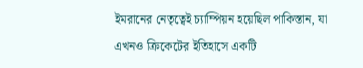ইমরানের নেতৃত্বেই চ্যাম্পিয়ন হয়েছিল পাকিস্তান, যা এখনও ক্রিকেটের ইতিহাসে একটি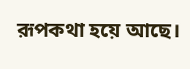রূপকথা হয়ে আছে।